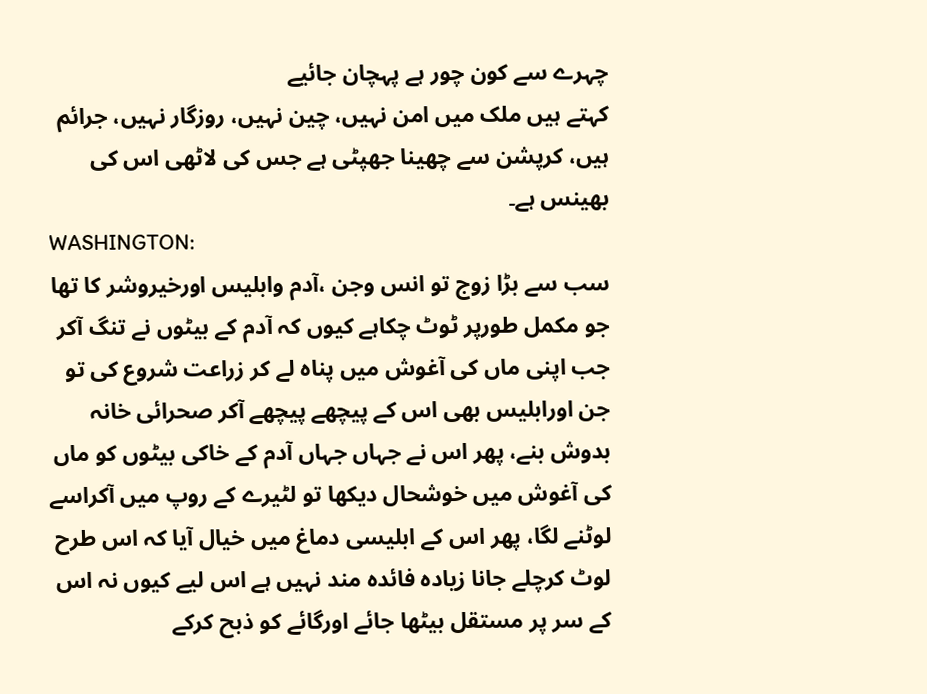چہرے سے کون چور ہے پہچان جائیے
کہتے ہیں ملک میں امن نہیں، چین نہیں، روزگار نہیں، جرائم ہیں، کرپشن سے چھینا جھپٹی ہے جس کی لاٹھی اس کی بھینس ہے۔
WASHINGTON:
سب سے بڑا زوج تو انس وجن ،آدم وابلیس اورخیروشر کا تھا جو مکمل طورپر ٹوٹ چکاہے کیوں کہ آدم کے بیٹوں نے تنگ آکر جب اپنی ماں کی آغوش میں پناہ لے کر زراعت شروع کی تو جن اورابلیس بھی اس کے پیچھے پیچھے آکر صحرائی خانہ بدوش بنے، پھر اس نے جہاں جہاں آدم کے خاکی بیٹوں کو ماں کی آغوش میں خوشحال دیکھا تو لٹیرے کے روپ میں آکراسے لوٹنے لگا، پھر اس کے ابلیسی دماغ میں خیال آیا کہ اس طرح لوٹ کرچلے جانا زیادہ فائدہ مند نہیں ہے اس لیے کیوں نہ اس کے سر پر مستقل بیٹھا جائے اورگائے کو ذبح کرکے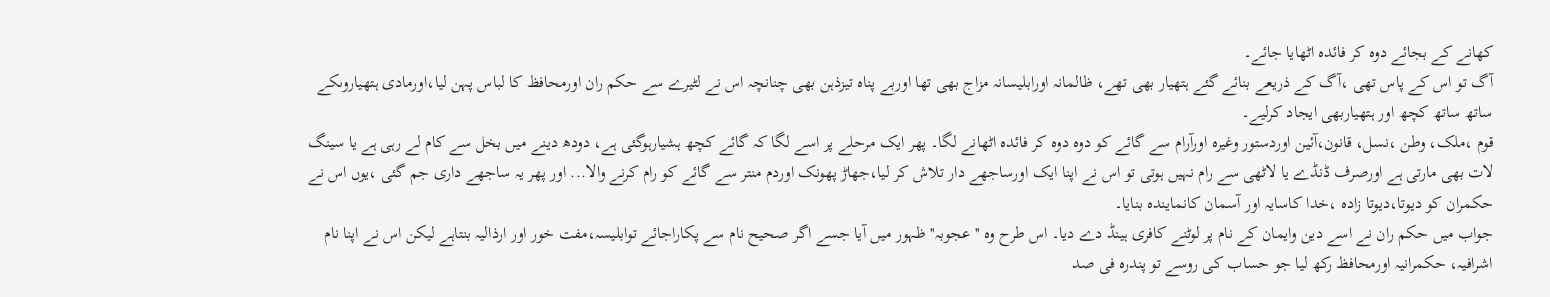کھانے کے بجائے دوہ کر فائدہ اٹھایا جائے۔
آگ تو اس کے پاس تھی ،آگ کے ذریعے بنائے گئے ہتھیار بھی تھے، ظالمانہ اورابلیسانہ مزاج بھی تھا اوربے پناہ تیزذہن بھی چنانچہ اس نے لٹیرے سے حکم ران اورمحافظ کا لباس پہن لیا،اورمادی ہتھیاروںکے ساتھ ساتھ کچھ اور ہتھیاربھی ایجاد کرلیے۔
قوم ،ملک، وطن ،نسل، قانون،آئین اوردستور وغیرہ اورآرام سے گائے کو دوہ دوہ کر فائدہ اٹھانے لگا۔ پھر ایک مرحلے پر اسے لگا کہ گائے کچھ ہشیارہوگئی ہے، دودھ دینے میں بخل سے کام لے رہی ہے یا سینگ لات بھی مارتی ہے اورصرف ڈنڈے یا لاٹھی سے رام نہیں ہوتی تو اس نے اپنا ایک اورساجھے دار تلاش کر لیا،جھاڑ پھونک اوردم منتر سے گائے کو رام کرنے والا... اور پھر یہ ساجھے داری جم گئی ،یوں اس نے حکمران کو دیوتا،دیوتا زادہ ،خدا کاسایہ اور آسمان کانمایندہ بنایا۔
جواب میں حکم ران نے اسے دین وایمان کے نام پر لوٹنے کافری ہینڈ دے دیا۔ اس طرح وہ ''عجوبہ'' ظہور میں آیا جسے اگر صحیح نام سے پکاراجائے توابلیسہ،مفت خور اور ارذالیہ بنتاہے لیکن اس نے اپنا نام اشرافیہ، حکمرانیہ اورمحافظ رکھ لیا جو حساب کی روسے تو پندرہ فی صد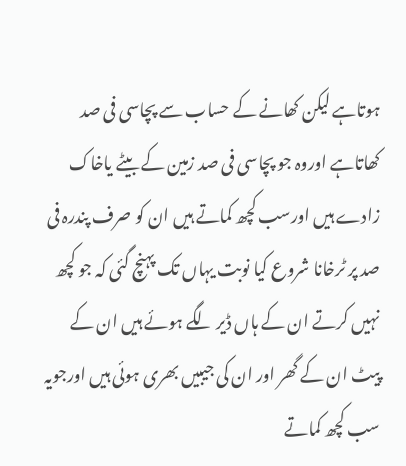ہوتاہے لیکن کھانے کے حساب سے پچاسی فی صد کھاتاہے اوروہ جو پچاسی فی صد زمین کے بیٹے یاخاک زادے ہیں اورسب کچھ کماتے ہیں ان کو صرف پندرہ فی صد پر ٹرخانا شروع کیا نوبت یہاں تک پہنچ گئی کہ جو کچھ نہیں کرتے ان کے ہاں ڈیر لگے ہوئے ہیں ان کے پیٹ ان کے گھر اور ان کی جیبیں بھری ہوئی ہیں اورجویہ سب کچھ کماتے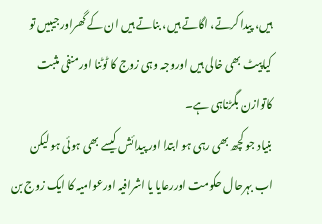ہیں، پیدا کرتے، اگاتے ہیں، بناتے ہیں ان کے گھراورجیبیں تو کیاپیٹ بھی خالی ہیں اوروجہ وہی زوج کا ٹوٹنا اورمنفی مثبت کاتوازن بگڑناہی ہے۔
بنیاد جو کچھ بھی رہی ہو ابتدا اور پیدائش کیسے بھی ہوئی ہو لیکن اب بہرحال حکومت اوررعایا یا اشرافیہ اورعوامیہ کا ایک زوج بن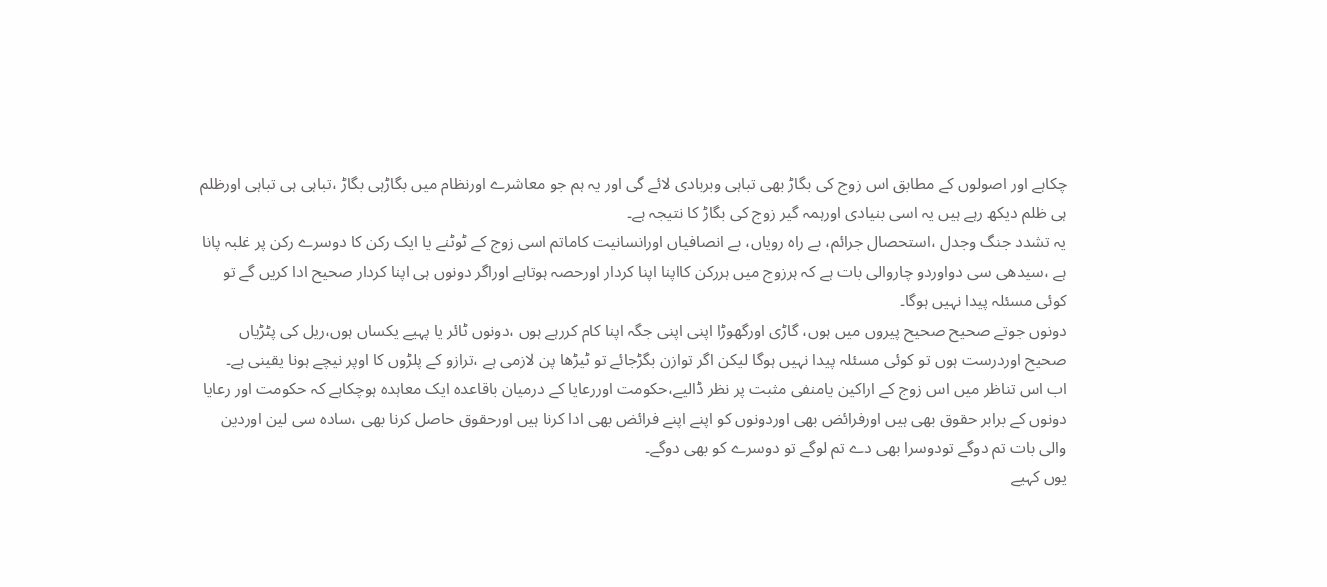چکاہے اور اصولوں کے مطابق اس زوج کی بگاڑ بھی تباہی وبربادی لائے گی اور یہ ہم جو معاشرے اورنظام میں بگاڑہی بگاڑ ،تباہی ہی تباہی اورظلم ہی ظلم دیکھ رہے ہیں یہ اسی بنیادی اورہمہ گیر زوج کی بگاڑ کا نتیجہ ہے۔
یہ تشدد جنگ وجدل ،استحصال جرائم، بے راہ رویاں، بے انصافیاں اورانسانیت کاماتم اسی زوج کے ٹوٹنے یا ایک رکن کا دوسرے رکن پر غلبہ پانا ہے ،سیدھی سی دواوردو چاروالی بات ہے کہ ہرزوج میں ہررکن کااپنا اپنا کردار اورحصہ ہوتاہے اوراگر دونوں ہی اپنا کردار صحیح ادا کریں گے تو کوئی مسئلہ پیدا نہیں ہوگا۔
دونوں جوتے صحیح صحیح پیروں میں ہوں، گاڑی اورگھوڑا اپنی اپنی جگہ اپنا کام کررہے ہوں ،دونوں ٹائر یا پہیے یکساں ہوں،ریل کی پٹڑیاں صحیح اوردرست ہوں تو کوئی مسئلہ پیدا نہیں ہوگا لیکن اگر توازن بگڑجائے تو ٹیڑھا پن لازمی ہے ،ترازو کے پلڑوں کا اوپر نیچے ہونا یقینی ہے۔
اب اس تناظر میں اس زوج کے اراکین یامنفی مثبت پر نظر ڈالیے،حکومت اوررعایا کے درمیان باقاعدہ ایک معاہدہ ہوچکاہے کہ حکومت اور رعایا دونوں کے برابر حقوق بھی ہیں اورفرائض بھی اوردونوں کو اپنے اپنے فرائض بھی ادا کرنا ہیں اورحقوق حاصل کرنا بھی ،سادہ سی لین اوردین والی بات تم دوگے تودوسرا بھی دے تم لوگے تو دوسرے کو بھی دوگے۔
یوں کہیے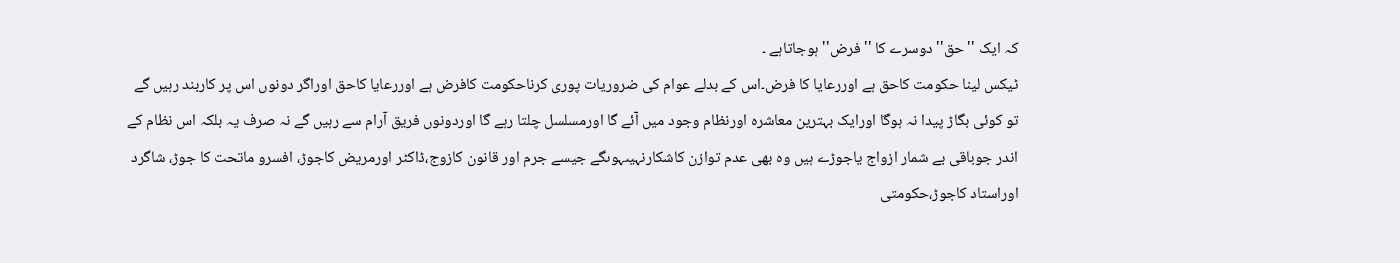کہ ایک ''حق''دوسرے کا ''فرض'' ہوجاتاہے ۔
ٹیکس لینا حکومت کاحق ہے اوررعایا کا فرض۔اس کے بدلے عوام کی ضروریات پوری کرناحکومت کافرض ہے اوررعایا کاحق اوراگر دونوں اس پر کاربند رہیں گے تو کوئی بگاڑ پیدا نہ ہوگا اورایک بہترین معاشرہ اورنظام وجود میں آئے گا اورمسلسل چلتا رہے گا اوردونوں فریق آرام سے رہیں گے نہ صرف یہ بلکہ اس نظام کے اندر جوباقی بے شمار ازواج یاجوڑے ہیں وہ بھی عدم توازن کاشکارنہیںہوںگے جیسے جرم اور قانون کازوج،ڈاکٹر اورمریض کاجوڑ، افسرو ماتحت کا جوڑ، شاگرد اوراستاد کاجوڑ،حکومتی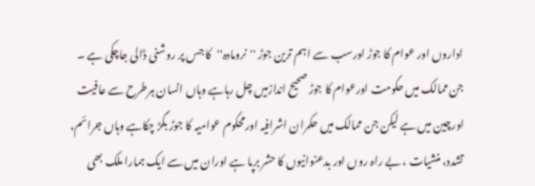اداروں اور عوام کا جوڑ اورسب سے اہم ترین جوڑ ''نرومادہ''کا جس پر روشنی ڈالی جاچکی ہے ۔
جن ممالک میں حکومت اورعوام کا جوڑ صحیح اندازمیں چل رہاہے وہاں انسان ہرطرح سے عافیت اورچین میں ہے لیکن جن ممالک میں حکمران اشرافیہ اورمحکوم عوامیہ کا جوڑ بگڑ چکاہے وہاں جرائم، تشدد، منشیات ، بے راہ روں اور بدعنوانیوں کا حشر برپا ہے اوران میں سے ایک ہمارا ملک بھی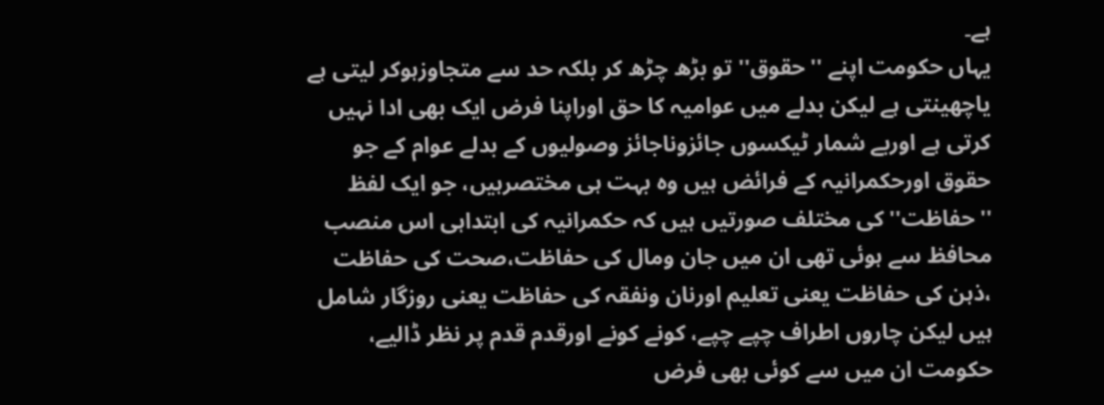ہے۔
یہاں حکومت اپنے ''حقوق''تو بڑھ چڑھ کر بلکہ حد سے متجاوزہوکر لیتی ہے یاچھینتی ہے لیکن بدلے میں عوامیہ کا حق اوراپنا فرض ایک بھی ادا نہیں کرتی ہے اوربے شمار ٹیکسوں جائزوناجائز وصولیوں کے بدلے عوام کے جو حقوق اورحکمرانیہ کے فرائض ہیں وہ بہت ہی مختصرہیں، جو ایک لفظ ''حفاظت''کی مختلف صورتیں ہیں کہ حکمرانیہ کی ابتداہی اس منصب محافظ سے ہوئی تھی ان میں جان ومال کی حفاظت،صحت کی حفاظت ،ذہن کی حفاظت یعنی تعلیم اورنان ونفقہ کی حفاظت یعنی روزگار شامل ہیں لیکن چاروں اطراف چپے چپے، کونے کونے اورقدم قدم پر نظر ڈالیے، حکومت ان میں سے کوئی بھی فرض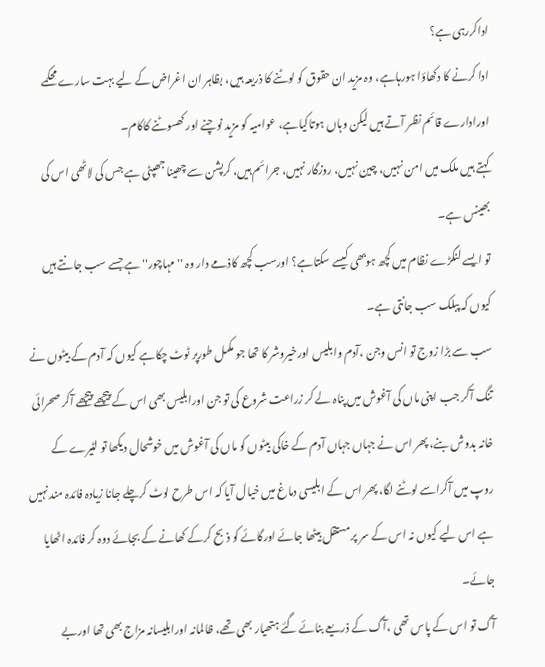اداکررہی ہے؟
ادا کرنے کا دکھاؤا ہورہاہے، وہ مزید ان حقوق کو لوٹنے کا ذریعہ ہیں، بظاہر ان اغراض کے لیے بہت سارے محکمے اورادارے قائم نظر آتے ہیں لیکن وہاں ہوتاکیاہے، عوامیہ کو مزید نوچنے اور کھسوٹنے کاکام۔
کہتے ہیں ملک میں امن نہیں، چین نہیں، روزگار نہیں، جرائم ہیں، کرپشن سے چھینا جھپٹی ہے جس کی لاٹھی اس کی بھینس ہے۔
تو ایسے لنگڑے نظام میں کچھ ہوبھی کیسے سکتاہے؟ اورسب کچھ کاذمے دار وہ ''مہاچور'' ہے جسے سب جانتے ہیں کیوں کہ پبلک سب جانتی ہے۔
سب سے بڑا زوج تو انس وجن ،آدم وابلیس اورخیروشر کا تھا جو مکمل طورپر ٹوٹ چکاہے کیوں کہ آدم کے بیٹوں نے تنگ آکر جب اپنی ماں کی آغوش میں پناہ لے کر زراعت شروع کی تو جن اورابلیس بھی اس کے پیچھے پیچھے آکر صحرائی خانہ بدوش بنے، پھر اس نے جہاں جہاں آدم کے خاکی بیٹوں کو ماں کی آغوش میں خوشحال دیکھا تو لٹیرے کے روپ میں آکراسے لوٹنے لگا، پھر اس کے ابلیسی دماغ میں خیال آیا کہ اس طرح لوٹ کرچلے جانا زیادہ فائدہ مند نہیں ہے اس لیے کیوں نہ اس کے سر پر مستقل بیٹھا جائے اورگائے کو ذبح کرکے کھانے کے بجائے دوہ کر فائدہ اٹھایا جائے۔
آگ تو اس کے پاس تھی ،آگ کے ذریعے بنائے گئے ہتھیار بھی تھے، ظالمانہ اورابلیسانہ مزاج بھی تھا اوربے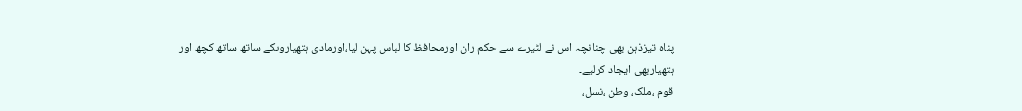پناہ تیزذہن بھی چنانچہ اس نے لٹیرے سے حکم ران اورمحافظ کا لباس پہن لیا،اورمادی ہتھیاروںکے ساتھ ساتھ کچھ اور ہتھیاربھی ایجاد کرلیے۔
قوم ،ملک، وطن ،نسل،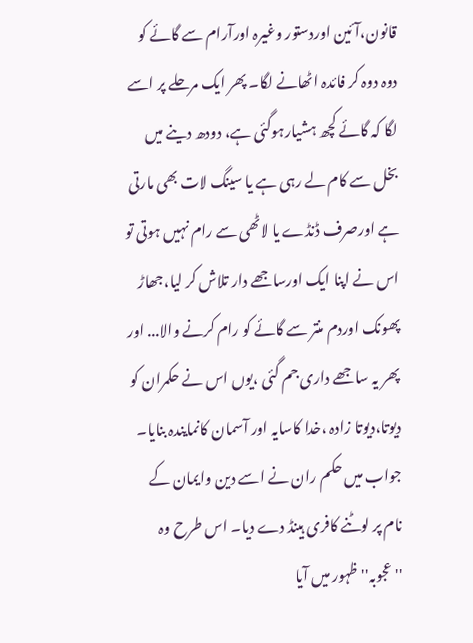قانون،آئین اوردستور وغیرہ اورآرام سے گائے کو دوہ دوہ کر فائدہ اٹھانے لگا۔ پھر ایک مرحلے پر اسے لگا کہ گائے کچھ ہشیارہوگئی ہے، دودھ دینے میں بخل سے کام لے رہی ہے یا سینگ لات بھی مارتی ہے اورصرف ڈنڈے یا لاٹھی سے رام نہیں ہوتی تو اس نے اپنا ایک اورساجھے دار تلاش کر لیا،جھاڑ پھونک اوردم منتر سے گائے کو رام کرنے والا... اور پھر یہ ساجھے داری جم گئی ،یوں اس نے حکمران کو دیوتا،دیوتا زادہ ،خدا کاسایہ اور آسمان کانمایندہ بنایا۔
جواب میں حکم ران نے اسے دین وایمان کے نام پر لوٹنے کافری ہینڈ دے دیا۔ اس طرح وہ ''عجوبہ'' ظہور میں آیا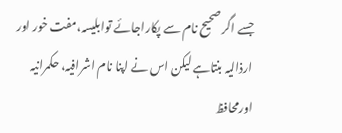جسے اگر صحیح نام سے پکاراجائے توابلیسہ،مفت خور اور ارذالیہ بنتاہے لیکن اس نے اپنا نام اشرافیہ، حکمرانیہ اورمحافظ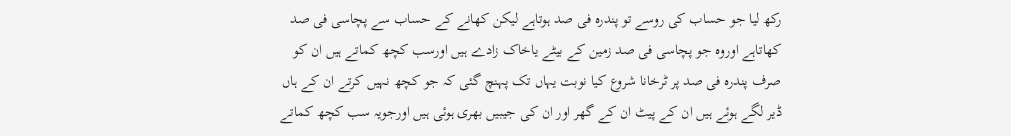رکھ لیا جو حساب کی روسے تو پندرہ فی صد ہوتاہے لیکن کھانے کے حساب سے پچاسی فی صد کھاتاہے اوروہ جو پچاسی فی صد زمین کے بیٹے یاخاک زادے ہیں اورسب کچھ کماتے ہیں ان کو صرف پندرہ فی صد پر ٹرخانا شروع کیا نوبت یہاں تک پہنچ گئی کہ جو کچھ نہیں کرتے ان کے ہاں ڈیر لگے ہوئے ہیں ان کے پیٹ ان کے گھر اور ان کی جیبیں بھری ہوئی ہیں اورجویہ سب کچھ کماتے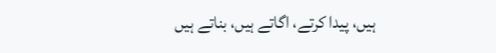ہیں، پیدا کرتے، اگاتے ہیں، بناتے ہیں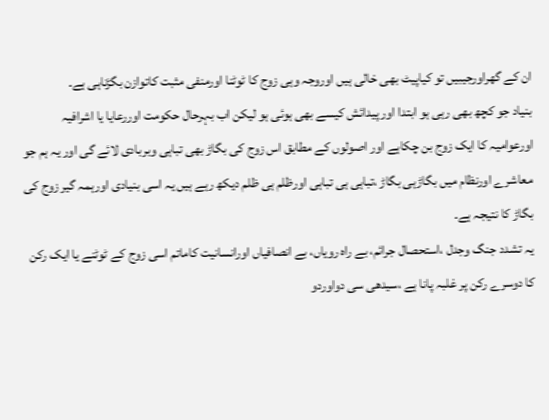ان کے گھراورجیبیں تو کیاپیٹ بھی خالی ہیں اوروجہ وہی زوج کا ٹوٹنا اورمنفی مثبت کاتوازن بگڑناہی ہے۔
بنیاد جو کچھ بھی رہی ہو ابتدا اور پیدائش کیسے بھی ہوئی ہو لیکن اب بہرحال حکومت اوررعایا یا اشرافیہ اورعوامیہ کا ایک زوج بن چکاہے اور اصولوں کے مطابق اس زوج کی بگاڑ بھی تباہی وبربادی لائے گی اور یہ ہم جو معاشرے اورنظام میں بگاڑہی بگاڑ ،تباہی ہی تباہی اورظلم ہی ظلم دیکھ رہے ہیں یہ اسی بنیادی اورہمہ گیر زوج کی بگاڑ کا نتیجہ ہے۔
یہ تشدد جنگ وجدل ،استحصال جرائم، بے راہ رویاں، بے انصافیاں اورانسانیت کاماتم اسی زوج کے ٹوٹنے یا ایک رکن کا دوسرے رکن پر غلبہ پانا ہے ،سیدھی سی دواوردو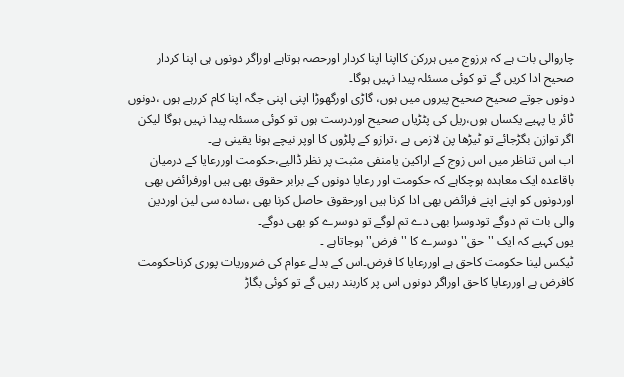چاروالی بات ہے کہ ہرزوج میں ہررکن کااپنا اپنا کردار اورحصہ ہوتاہے اوراگر دونوں ہی اپنا کردار صحیح ادا کریں گے تو کوئی مسئلہ پیدا نہیں ہوگا۔
دونوں جوتے صحیح صحیح پیروں میں ہوں، گاڑی اورگھوڑا اپنی اپنی جگہ اپنا کام کررہے ہوں ،دونوں ٹائر یا پہیے یکساں ہوں،ریل کی پٹڑیاں صحیح اوردرست ہوں تو کوئی مسئلہ پیدا نہیں ہوگا لیکن اگر توازن بگڑجائے تو ٹیڑھا پن لازمی ہے ،ترازو کے پلڑوں کا اوپر نیچے ہونا یقینی ہے۔
اب اس تناظر میں اس زوج کے اراکین یامنفی مثبت پر نظر ڈالیے،حکومت اوررعایا کے درمیان باقاعدہ ایک معاہدہ ہوچکاہے کہ حکومت اور رعایا دونوں کے برابر حقوق بھی ہیں اورفرائض بھی اوردونوں کو اپنے اپنے فرائض بھی ادا کرنا ہیں اورحقوق حاصل کرنا بھی ،سادہ سی لین اوردین والی بات تم دوگے تودوسرا بھی دے تم لوگے تو دوسرے کو بھی دوگے۔
یوں کہیے کہ ایک ''حق''دوسرے کا ''فرض'' ہوجاتاہے ۔
ٹیکس لینا حکومت کاحق ہے اوررعایا کا فرض۔اس کے بدلے عوام کی ضروریات پوری کرناحکومت کافرض ہے اوررعایا کاحق اوراگر دونوں اس پر کاربند رہیں گے تو کوئی بگاڑ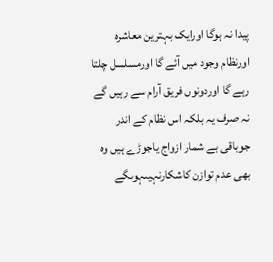پیدا نہ ہوگا اورایک بہترین معاشرہ اورنظام وجود میں آئے گا اورمسلسل چلتا رہے گا اوردونوں فریق آرام سے رہیں گے نہ صرف یہ بلکہ اس نظام کے اندر جوباقی بے شمار ازواج یاجوڑے ہیں وہ بھی عدم توازن کاشکارنہیںہوںگے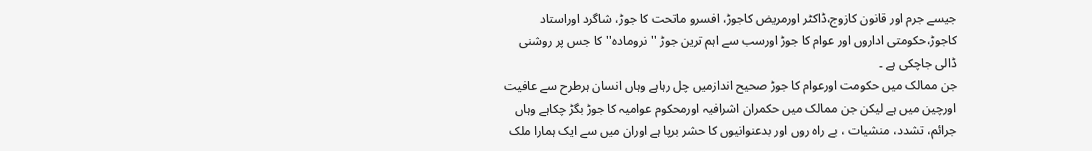جیسے جرم اور قانون کازوج،ڈاکٹر اورمریض کاجوڑ، افسرو ماتحت کا جوڑ، شاگرد اوراستاد کاجوڑ،حکومتی اداروں اور عوام کا جوڑ اورسب سے اہم ترین جوڑ ''نرومادہ''کا جس پر روشنی ڈالی جاچکی ہے ۔
جن ممالک میں حکومت اورعوام کا جوڑ صحیح اندازمیں چل رہاہے وہاں انسان ہرطرح سے عافیت اورچین میں ہے لیکن جن ممالک میں حکمران اشرافیہ اورمحکوم عوامیہ کا جوڑ بگڑ چکاہے وہاں جرائم، تشدد، منشیات ، بے راہ روں اور بدعنوانیوں کا حشر برپا ہے اوران میں سے ایک ہمارا ملک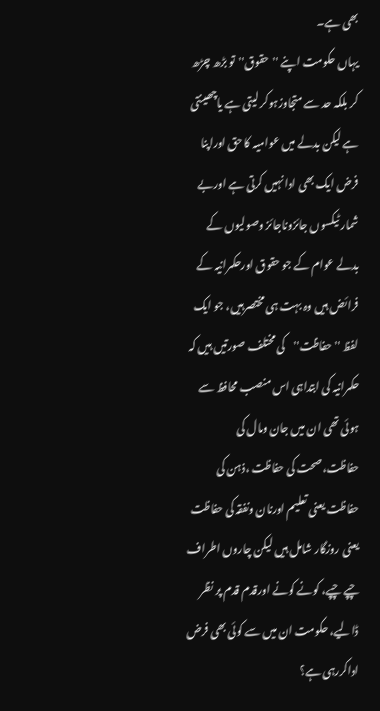بھی ہے۔
یہاں حکومت اپنے ''حقوق''تو بڑھ چڑھ کر بلکہ حد سے متجاوزہوکر لیتی ہے یاچھینتی ہے لیکن بدلے میں عوامیہ کا حق اوراپنا فرض ایک بھی ادا نہیں کرتی ہے اوربے شمار ٹیکسوں جائزوناجائز وصولیوں کے بدلے عوام کے جو حقوق اورحکمرانیہ کے فرائض ہیں وہ بہت ہی مختصرہیں، جو ایک لفظ ''حفاظت''کی مختلف صورتیں ہیں کہ حکمرانیہ کی ابتداہی اس منصب محافظ سے ہوئی تھی ان میں جان ومال کی حفاظت،صحت کی حفاظت ،ذہن کی حفاظت یعنی تعلیم اورنان ونفقہ کی حفاظت یعنی روزگار شامل ہیں لیکن چاروں اطراف چپے چپے، کونے کونے اورقدم قدم پر نظر ڈالیے، حکومت ان میں سے کوئی بھی فرض اداکررہی ہے؟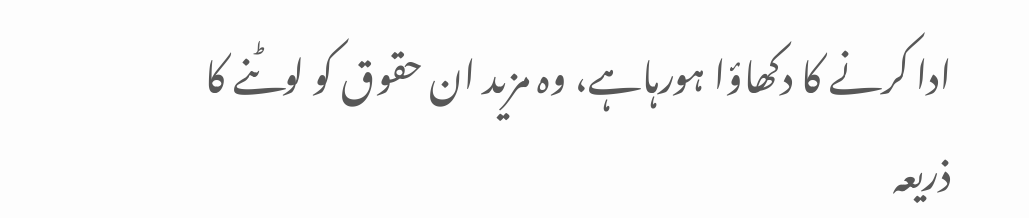ادا کرنے کا دکھاؤا ہورہاہے، وہ مزید ان حقوق کو لوٹنے کا ذریعہ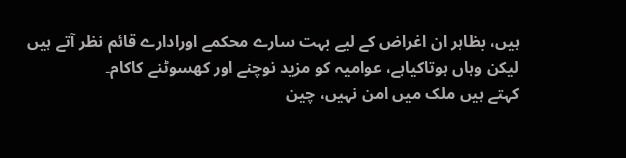ہیں، بظاہر ان اغراض کے لیے بہت سارے محکمے اورادارے قائم نظر آتے ہیں لیکن وہاں ہوتاکیاہے، عوامیہ کو مزید نوچنے اور کھسوٹنے کاکام۔
کہتے ہیں ملک میں امن نہیں، چین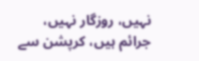نہیں، روزگار نہیں، جرائم ہیں، کرپشن سے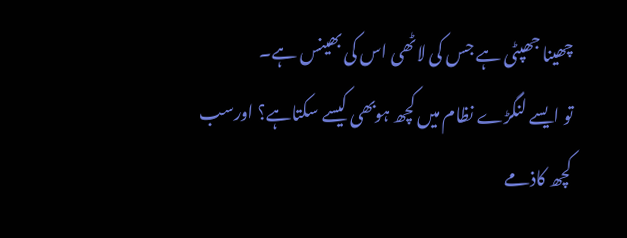چھینا جھپٹی ہے جس کی لاٹھی اس کی بھینس ہے۔
تو ایسے لنگڑے نظام میں کچھ ہوبھی کیسے سکتاہے؟ اورسب کچھ کاذمے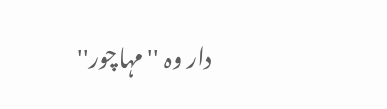دار وہ ''مہاچور''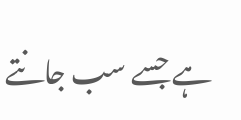ہے جسے سب جانتے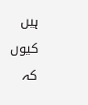ہیں کیوں کہ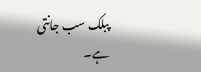پبلک سب جانتی ہے۔